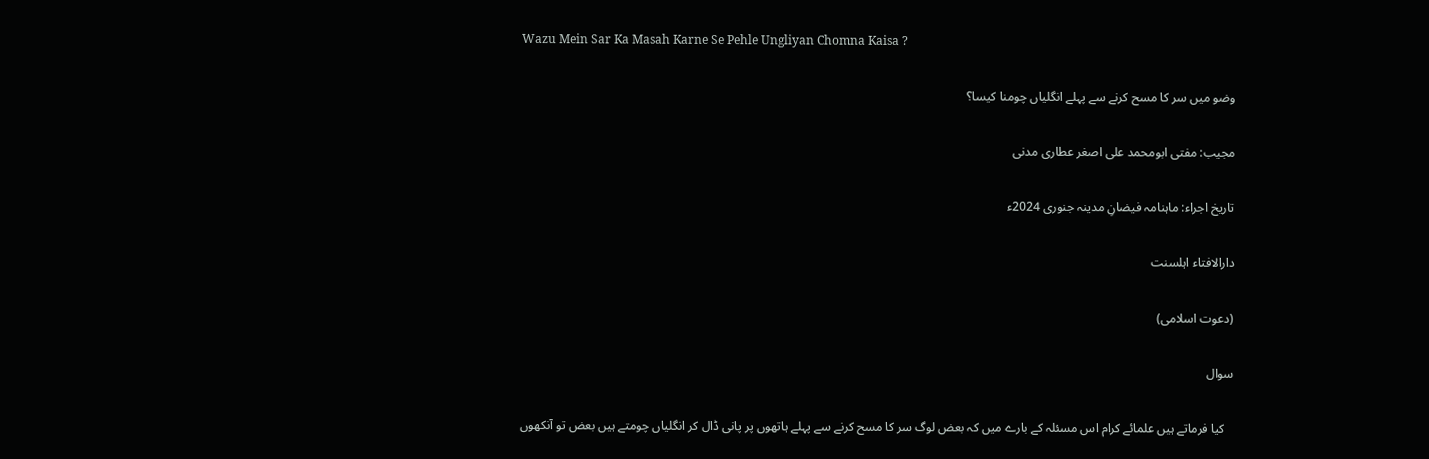Wazu Mein Sar Ka Masah Karne Se Pehle Ungliyan Chomna Kaisa ?

وضو میں سر کا مسح کرنے سے پہلے انگلیاں چومنا کیسا؟

مجیب: مفتی ابومحمد علی اصغر عطاری مدنی

تاریخ اجراء: ماہنامہ فیضانِ مدینہ جنوری 2024ء

دارالافتاء اہلسنت

(دعوت اسلامی)

سوال

   کیا فرماتے ہیں علمائے کرام اس مسئلہ کے بارے میں کہ بعض لوگ سر کا مسح کرنے سے پہلے ہاتھوں پر پانی ڈال کر انگلیاں چومتے ہیں بعض تو آنکھوں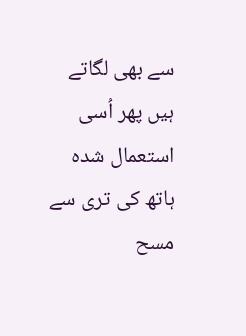سے بھی لگاتے ہیں پھر اُسی استعمال شدہ ہاتھ کی تری سے مسح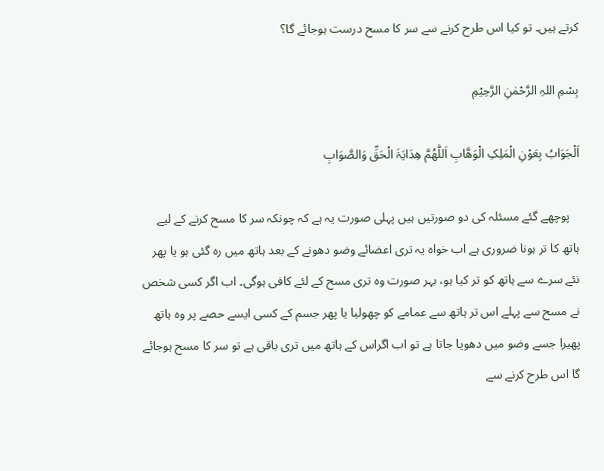کرتے ہیں۔ تو کیا اس طرح کرنے سے سر کا مسح درست ہوجائے گا؟

بِسْمِ اللہِ الرَّحْمٰنِ الرَّحِیْمِ

اَلْجَوَابُ بِعَوْنِ الْمَلِکِ الْوَھَّابِ اَللّٰھُمَّ ھِدَایَۃَ الْحَقِّ وَالصَّوَابِ

   پوچھے گئے مسئلہ کی دو صورتیں ہیں پہلی صورت یہ ہے کہ چونکہ سر کا مسح کرنے کے لیے ہاتھ کا تر ہونا ضروری ہے اب خواہ یہ تری اعضائے وضو دھونے کے بعد ہاتھ میں رہ گئی ہو یا پھر نئے سرے سے ہاتھ کو تر کیا ہو، بہر صورت وہ تری مسح کے لئے کافی ہوگی۔ اب اگر کسی شخص نے مسح سے پہلے اس تر ہاتھ سے عمامے کو چھولیا یا پھر جسم کے کسی ایسے حصے پر وہ ہاتھ پھیرا جسے وضو میں دھویا جاتا ہے تو اب اگراس کے ہاتھ میں تری باقی ہے تو سر کا مسح ہوجائے گا اس طرح کرنے سے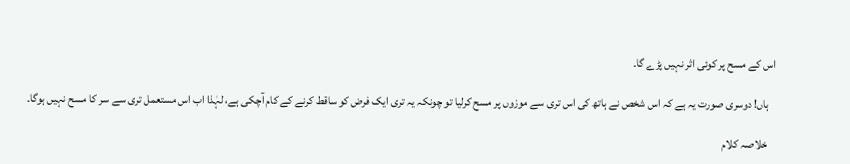اس کے مسح پر کوئی اثر نہیں پڑے گا۔

   ہاں! دوسری صورت یہ ہے کہ اس شخص نے ہاتھ کی اس تری سے موزوں پر مسح کرلیا تو چونکہ یہ تری ایک فرض کو ساقط کرنے کے کام آچکی ہے، لہٰذا اب اس مستعمل تری سے سر کا مسح نہیں ہوگا۔

   خلاصہ کلام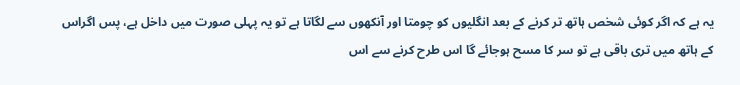یہ ہے کہ اگر کوئی شخص ہاتھ تر کرنے کے بعد انگلیوں کو چومتا اور آنکھوں سے لگاتا ہے تو یہ پہلی صورت میں داخل ہے، پس اگراس کے ہاتھ میں تری باقی ہے تو سر کا مسح ہوجائے گا اس طرح کرنے سے اس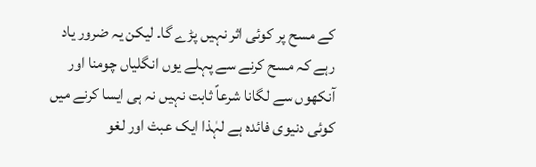کے مسح پر کوئی اثر نہیں پڑے گا۔ لیکن یہ ضرور یاد رہے کہ مسح کرنے سے پہلے یوں انگلیاں چومنا اور آنکھوں سے لگانا شرعاً ثابت نہیں نہ ہی ایسا کرنے میں کوئی دنیوی فائدہ ہے لہٰذا ایک عبث اور لغو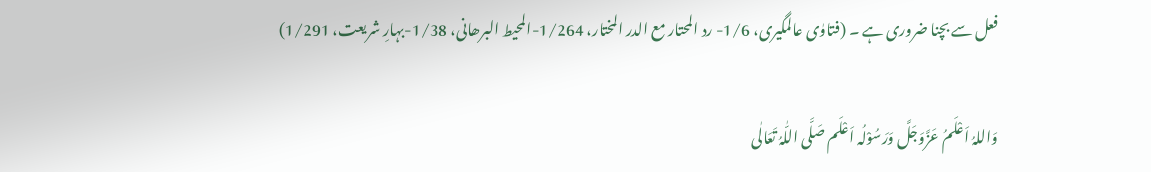فعل سے بچنا ضروری ہے ۔ (فتاوٰی عالمگیری، 1/6- رد المحتار مع الدر المختار، 1/264-المحیط البرھانی، 1/38-بہارِ شریعت، 1/291)

وَاللہُ اَعْلَمُ عَزَّوَجَلَّ وَرَسُوْلُہ اَعْلَم صَلَّی اللّٰہُ تَعَالٰی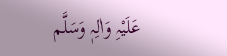عَلَیْہِ وَاٰلِہٖ وَسَلَّم